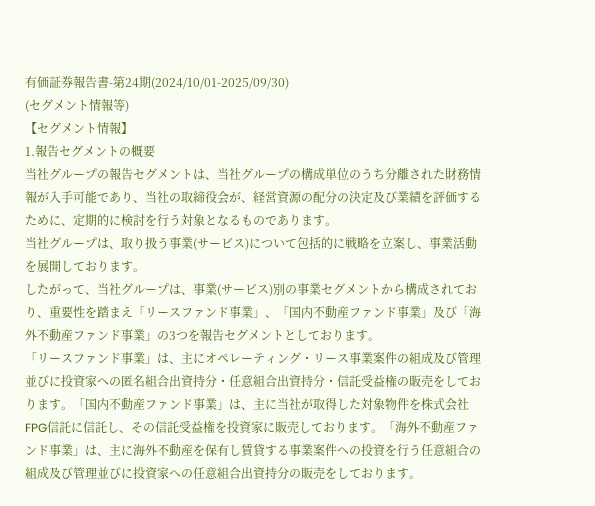有価証券報告書-第24期(2024/10/01-2025/09/30)
(セグメント情報等)
【セグメント情報】
1.報告セグメントの概要
当社グループの報告セグメントは、当社グループの構成単位のうち分離された財務情報が入手可能であり、当社の取締役会が、経営資源の配分の決定及び業績を評価するために、定期的に検討を行う対象となるものであります。
当社グループは、取り扱う事業(サービス)について包括的に戦略を立案し、事業活動を展開しております。
したがって、当社グループは、事業(サービス)別の事業セグメントから構成されており、重要性を踏まえ「リースファンド事業」、「国内不動産ファンド事業」及び「海外不動産ファンド事業」の3つを報告セグメントとしております。
「リースファンド事業」は、主にオペレーティング・リース事業案件の組成及び管理並びに投資家への匿名組合出資持分・任意組合出資持分・信託受益権の販売をしております。「国内不動産ファンド事業」は、主に当社が取得した対象物件を株式会社FPG信託に信託し、その信託受益権を投資家に販売しております。「海外不動産ファンド事業」は、主に海外不動産を保有し賃貸する事業案件への投資を行う任意組合の組成及び管理並びに投資家への任意組合出資持分の販売をしております。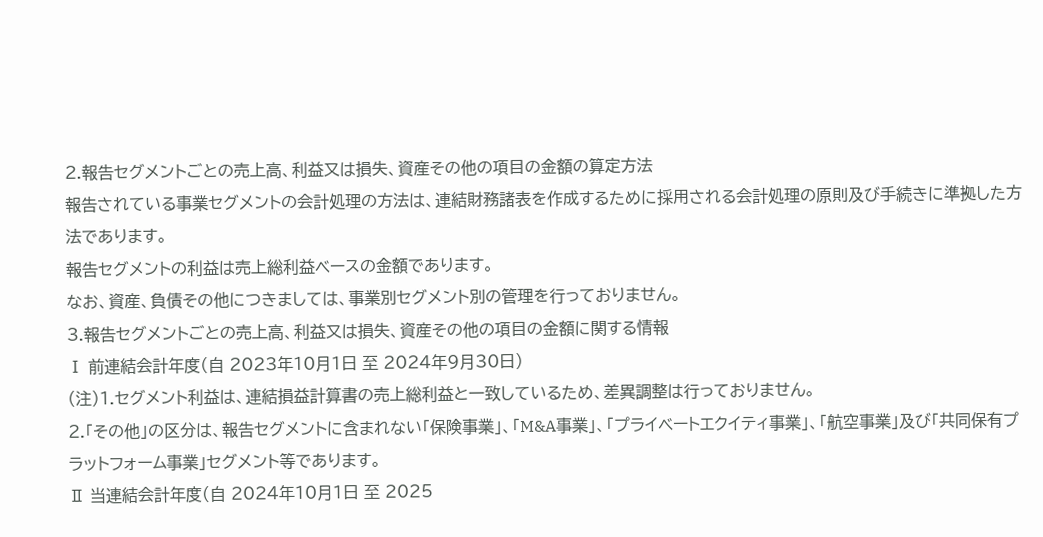2.報告セグメントごとの売上高、利益又は損失、資産その他の項目の金額の算定方法
報告されている事業セグメントの会計処理の方法は、連結財務諸表を作成するために採用される会計処理の原則及び手続きに準拠した方法であります。
報告セグメントの利益は売上総利益ベースの金額であります。
なお、資産、負債その他につきましては、事業別セグメント別の管理を行っておりません。
3.報告セグメントごとの売上高、利益又は損失、資産その他の項目の金額に関する情報
Ⅰ 前連結会計年度(自 2023年10月1日 至 2024年9月30日)
(注)1.セグメント利益は、連結損益計算書の売上総利益と一致しているため、差異調整は行っておりません。
2.「その他」の区分は、報告セグメントに含まれない「保険事業」、「M&A事業」、「プライベートエクイティ事業」、「航空事業」及び「共同保有プラットフォーム事業」セグメント等であります。
Ⅱ 当連結会計年度(自 2024年10月1日 至 2025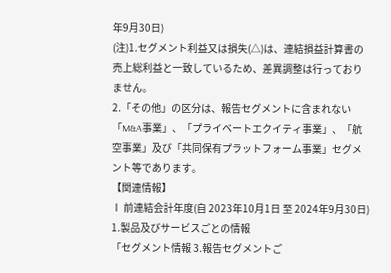年9月30日)
(注)1.セグメント利益又は損失(△)は、連結損益計算書の売上総利益と一致しているため、差異調整は行っておりません。
2.「その他」の区分は、報告セグメントに含まれない「M&A事業」、「プライベートエクイティ事業」、「航空事業」及び「共同保有プラットフォーム事業」セグメント等であります。
【関連情報】
Ⅰ 前連結会計年度(自 2023年10月1日 至 2024年9月30日)
1.製品及びサービスごとの情報
「セグメント情報 3.報告セグメントご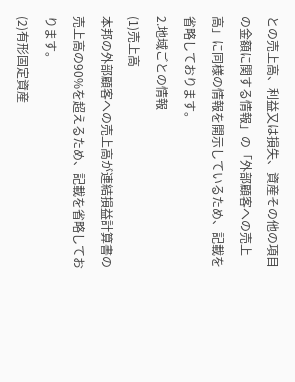との売上高、利益又は損失、資産その他の項目の金額に関する情報」の「外部顧客への売上高」に同様の情報を開示しているため、記載を省略しております。
2.地域ごとの情報
(1)売上高
本邦の外部顧客への売上高が連結損益計算書の売上高の90%を超えるため、記載を省略しております。
(2)有形固定資産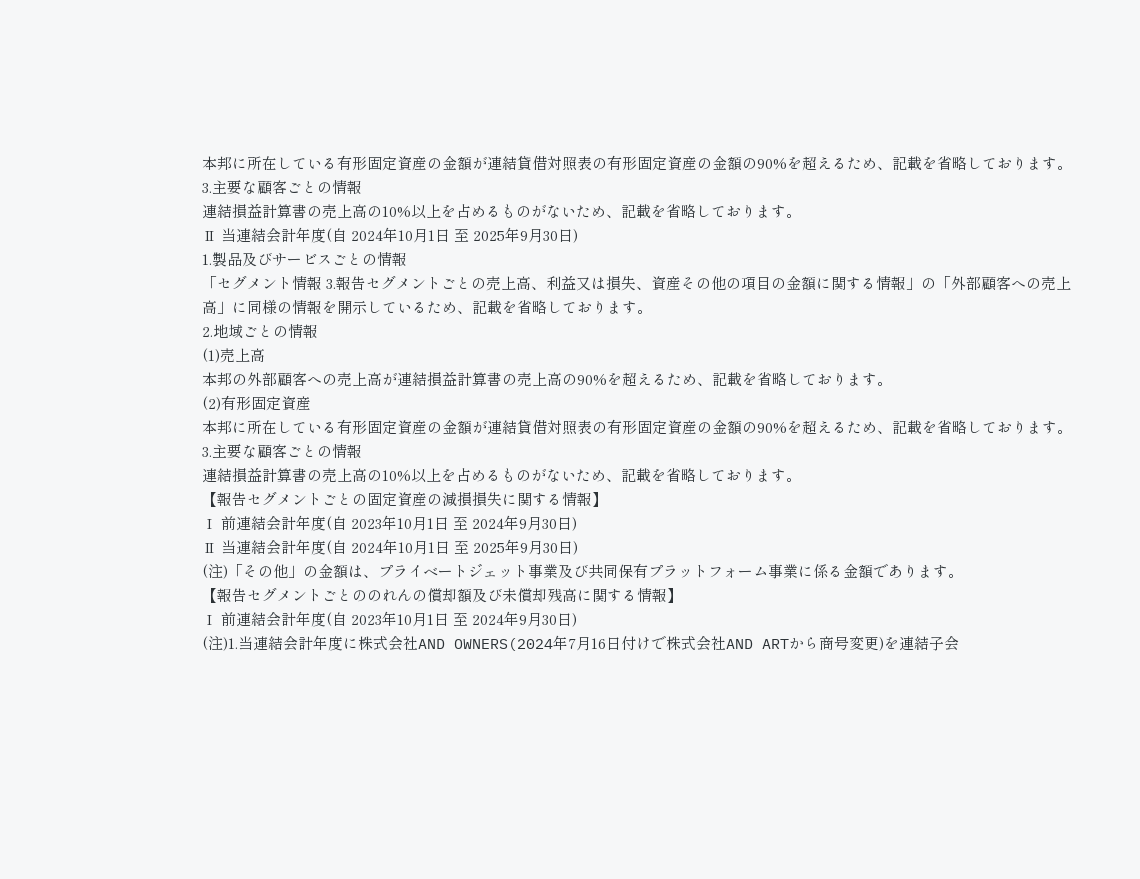本邦に所在している有形固定資産の金額が連結貸借対照表の有形固定資産の金額の90%を超えるため、記載を省略しております。
3.主要な顧客ごとの情報
連結損益計算書の売上高の10%以上を占めるものがないため、記載を省略しております。
Ⅱ 当連結会計年度(自 2024年10月1日 至 2025年9月30日)
1.製品及びサービスごとの情報
「セグメント情報 3.報告セグメントごとの売上高、利益又は損失、資産その他の項目の金額に関する情報」の「外部顧客への売上高」に同様の情報を開示しているため、記載を省略しております。
2.地域ごとの情報
(1)売上高
本邦の外部顧客への売上高が連結損益計算書の売上高の90%を超えるため、記載を省略しております。
(2)有形固定資産
本邦に所在している有形固定資産の金額が連結貸借対照表の有形固定資産の金額の90%を超えるため、記載を省略しております。
3.主要な顧客ごとの情報
連結損益計算書の売上高の10%以上を占めるものがないため、記載を省略しております。
【報告セグメントごとの固定資産の減損損失に関する情報】
Ⅰ 前連結会計年度(自 2023年10月1日 至 2024年9月30日)
Ⅱ 当連結会計年度(自 2024年10月1日 至 2025年9月30日)
(注)「その他」の金額は、プライベートジェット事業及び共同保有プラットフォーム事業に係る金額であります。
【報告セグメントごとののれんの償却額及び未償却残高に関する情報】
Ⅰ 前連結会計年度(自 2023年10月1日 至 2024年9月30日)
(注)1.当連結会計年度に株式会社AND OWNERS(2024年7月16日付けで株式会社AND ARTから商号変更)を連結子会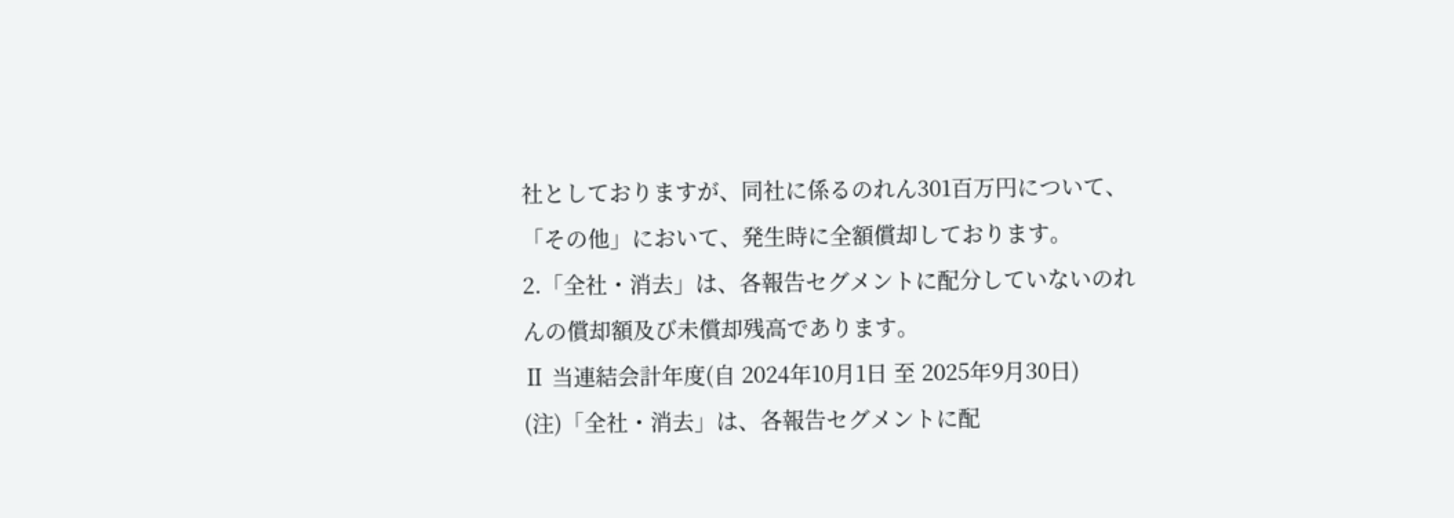社としておりますが、同社に係るのれん301百万円について、「その他」において、発生時に全額償却しております。
2.「全社・消去」は、各報告セグメントに配分していないのれんの償却額及び未償却残高であります。
Ⅱ 当連結会計年度(自 2024年10月1日 至 2025年9月30日)
(注)「全社・消去」は、各報告セグメントに配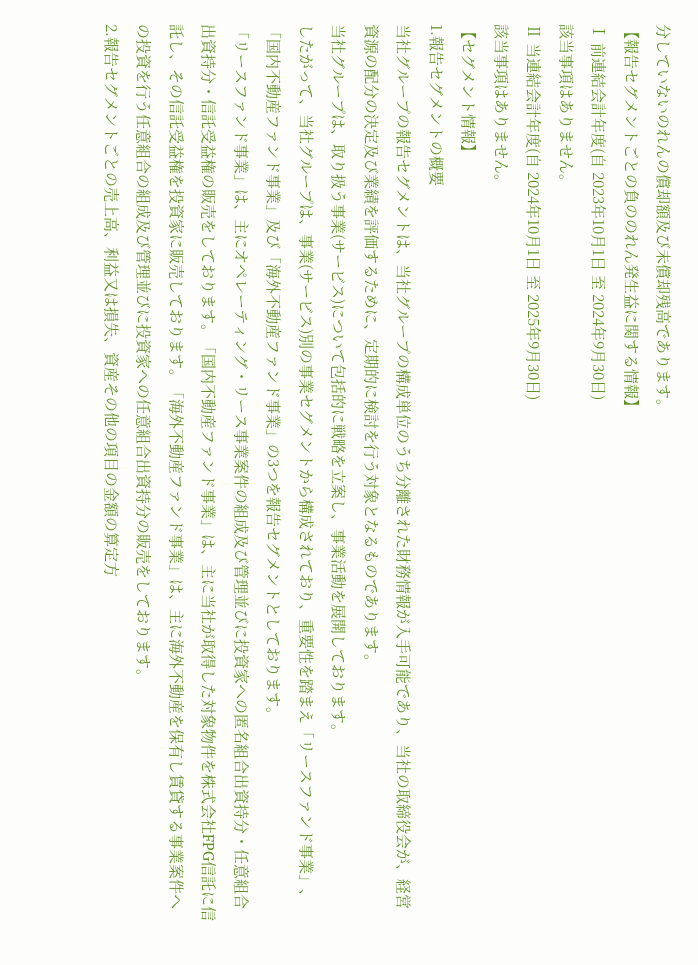分していないのれんの償却額及び未償却残高であります。
【報告セグメントごとの負ののれん発生益に関する情報】
Ⅰ 前連結会計年度(自 2023年10月1日 至 2024年9月30日)
該当事項はありません。
Ⅱ 当連結会計年度(自 2024年10月1日 至 2025年9月30日)
該当事項はありません。
【セグメント情報】
1.報告セグメントの概要
当社グループの報告セグメントは、当社グループの構成単位のうち分離された財務情報が入手可能であり、当社の取締役会が、経営資源の配分の決定及び業績を評価するために、定期的に検討を行う対象となるものであります。
当社グループは、取り扱う事業(サービス)について包括的に戦略を立案し、事業活動を展開しております。
したがって、当社グループは、事業(サービス)別の事業セグメントから構成されており、重要性を踏まえ「リースファンド事業」、「国内不動産ファンド事業」及び「海外不動産ファンド事業」の3つを報告セグメントとしております。
「リースファンド事業」は、主にオペレーティング・リース事業案件の組成及び管理並びに投資家への匿名組合出資持分・任意組合出資持分・信託受益権の販売をしております。「国内不動産ファンド事業」は、主に当社が取得した対象物件を株式会社FPG信託に信託し、その信託受益権を投資家に販売しております。「海外不動産ファンド事業」は、主に海外不動産を保有し賃貸する事業案件への投資を行う任意組合の組成及び管理並びに投資家への任意組合出資持分の販売をしております。
2.報告セグメントごとの売上高、利益又は損失、資産その他の項目の金額の算定方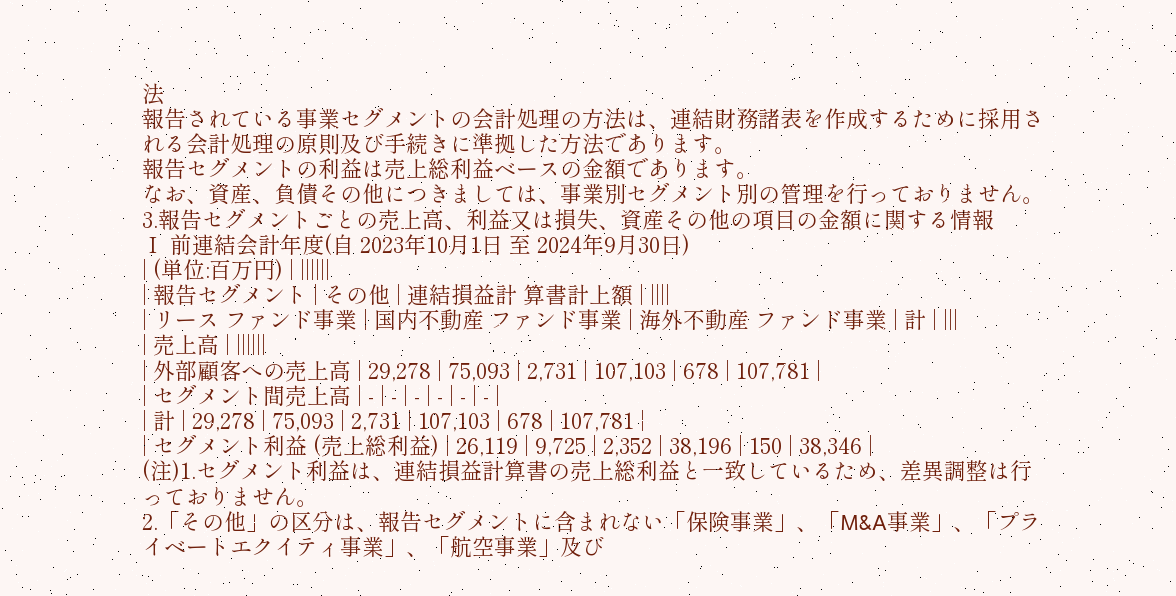法
報告されている事業セグメントの会計処理の方法は、連結財務諸表を作成するために採用される会計処理の原則及び手続きに準拠した方法であります。
報告セグメントの利益は売上総利益ベースの金額であります。
なお、資産、負債その他につきましては、事業別セグメント別の管理を行っておりません。
3.報告セグメントごとの売上高、利益又は損失、資産その他の項目の金額に関する情報
Ⅰ 前連結会計年度(自 2023年10月1日 至 2024年9月30日)
| (単位:百万円) | ||||||
| 報告セグメント | その他 | 連結損益計 算書計上額 | ||||
| リース ファンド事業 | 国内不動産 ファンド事業 | 海外不動産 ファンド事業 | 計 | |||
| 売上高 | ||||||
| 外部顧客への売上高 | 29,278 | 75,093 | 2,731 | 107,103 | 678 | 107,781 |
| セグメント間売上高 | - | - | - | - | - | - |
| 計 | 29,278 | 75,093 | 2,731 | 107,103 | 678 | 107,781 |
| セグメント利益 (売上総利益) | 26,119 | 9,725 | 2,352 | 38,196 | 150 | 38,346 |
(注)1.セグメント利益は、連結損益計算書の売上総利益と一致しているため、差異調整は行っておりません。
2.「その他」の区分は、報告セグメントに含まれない「保険事業」、「M&A事業」、「プライベートエクイティ事業」、「航空事業」及び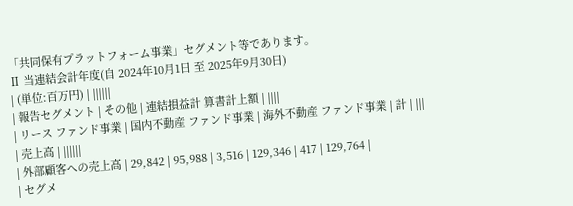「共同保有プラットフォーム事業」セグメント等であります。
Ⅱ 当連結会計年度(自 2024年10月1日 至 2025年9月30日)
| (単位:百万円) | ||||||
| 報告セグメント | その他 | 連結損益計 算書計上額 | ||||
| リース ファンド事業 | 国内不動産 ファンド事業 | 海外不動産 ファンド事業 | 計 | |||
| 売上高 | ||||||
| 外部顧客への売上高 | 29,842 | 95,988 | 3,516 | 129,346 | 417 | 129,764 |
| セグメ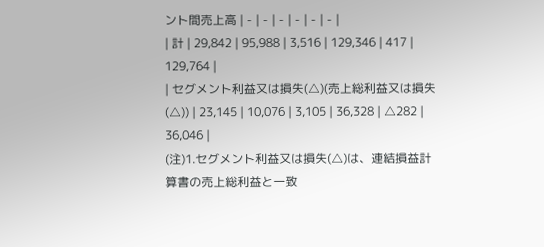ント間売上高 | - | - | - | - | - | - |
| 計 | 29,842 | 95,988 | 3,516 | 129,346 | 417 | 129,764 |
| セグメント利益又は損失(△)(売上総利益又は損失(△)) | 23,145 | 10,076 | 3,105 | 36,328 | △282 | 36,046 |
(注)1.セグメント利益又は損失(△)は、連結損益計算書の売上総利益と一致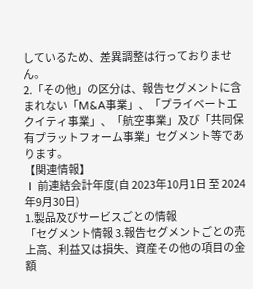しているため、差異調整は行っておりません。
2.「その他」の区分は、報告セグメントに含まれない「M&A事業」、「プライベートエクイティ事業」、「航空事業」及び「共同保有プラットフォーム事業」セグメント等であります。
【関連情報】
Ⅰ 前連結会計年度(自 2023年10月1日 至 2024年9月30日)
1.製品及びサービスごとの情報
「セグメント情報 3.報告セグメントごとの売上高、利益又は損失、資産その他の項目の金額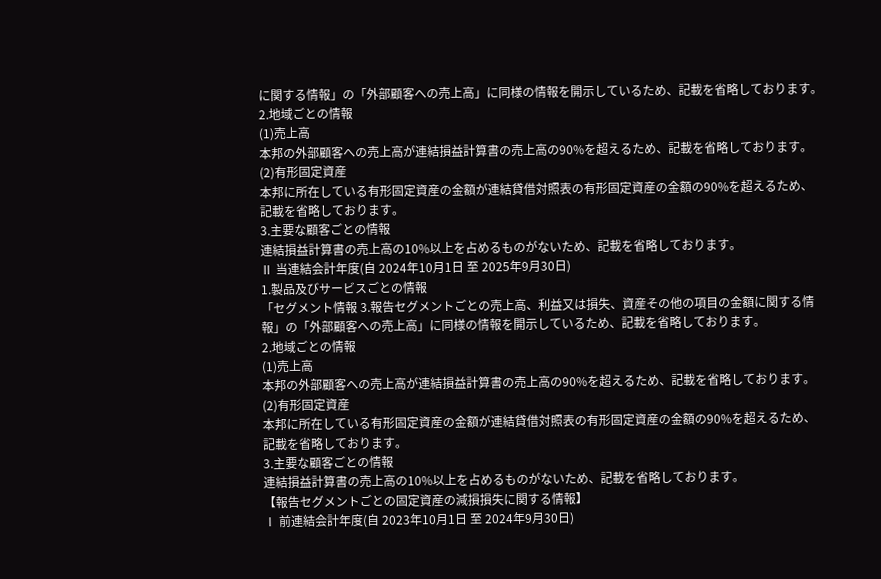に関する情報」の「外部顧客への売上高」に同様の情報を開示しているため、記載を省略しております。
2.地域ごとの情報
(1)売上高
本邦の外部顧客への売上高が連結損益計算書の売上高の90%を超えるため、記載を省略しております。
(2)有形固定資産
本邦に所在している有形固定資産の金額が連結貸借対照表の有形固定資産の金額の90%を超えるため、記載を省略しております。
3.主要な顧客ごとの情報
連結損益計算書の売上高の10%以上を占めるものがないため、記載を省略しております。
Ⅱ 当連結会計年度(自 2024年10月1日 至 2025年9月30日)
1.製品及びサービスごとの情報
「セグメント情報 3.報告セグメントごとの売上高、利益又は損失、資産その他の項目の金額に関する情報」の「外部顧客への売上高」に同様の情報を開示しているため、記載を省略しております。
2.地域ごとの情報
(1)売上高
本邦の外部顧客への売上高が連結損益計算書の売上高の90%を超えるため、記載を省略しております。
(2)有形固定資産
本邦に所在している有形固定資産の金額が連結貸借対照表の有形固定資産の金額の90%を超えるため、記載を省略しております。
3.主要な顧客ごとの情報
連結損益計算書の売上高の10%以上を占めるものがないため、記載を省略しております。
【報告セグメントごとの固定資産の減損損失に関する情報】
Ⅰ 前連結会計年度(自 2023年10月1日 至 2024年9月30日)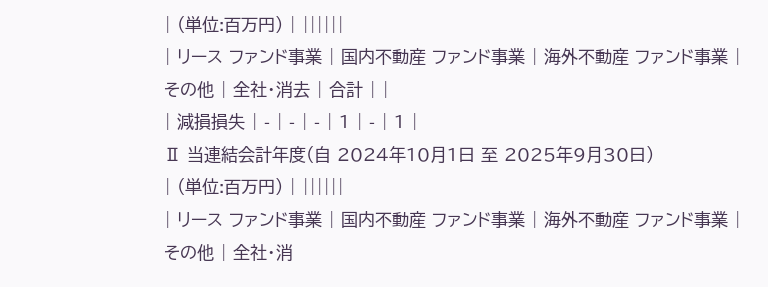| (単位:百万円) | ||||||
| リース ファンド事業 | 国内不動産 ファンド事業 | 海外不動産 ファンド事業 | その他 | 全社・消去 | 合計 | |
| 減損損失 | - | - | - | 1 | - | 1 |
Ⅱ 当連結会計年度(自 2024年10月1日 至 2025年9月30日)
| (単位:百万円) | ||||||
| リース ファンド事業 | 国内不動産 ファンド事業 | 海外不動産 ファンド事業 | その他 | 全社・消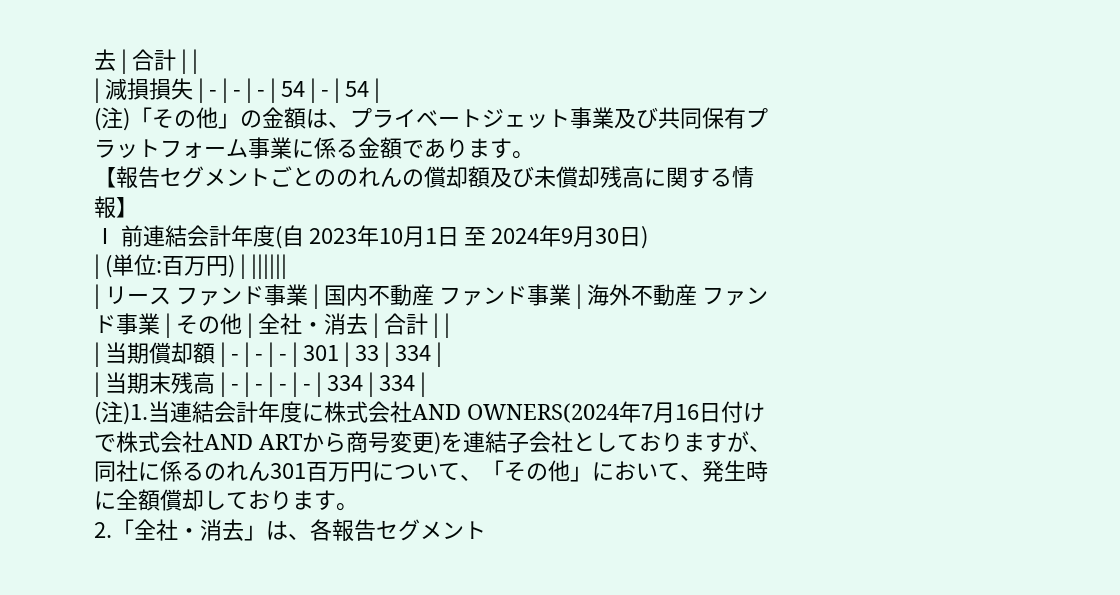去 | 合計 | |
| 減損損失 | - | - | - | 54 | - | 54 |
(注)「その他」の金額は、プライベートジェット事業及び共同保有プラットフォーム事業に係る金額であります。
【報告セグメントごとののれんの償却額及び未償却残高に関する情報】
Ⅰ 前連結会計年度(自 2023年10月1日 至 2024年9月30日)
| (単位:百万円) | ||||||
| リース ファンド事業 | 国内不動産 ファンド事業 | 海外不動産 ファンド事業 | その他 | 全社・消去 | 合計 | |
| 当期償却額 | - | - | - | 301 | 33 | 334 |
| 当期末残高 | - | - | - | - | 334 | 334 |
(注)1.当連結会計年度に株式会社AND OWNERS(2024年7月16日付けで株式会社AND ARTから商号変更)を連結子会社としておりますが、同社に係るのれん301百万円について、「その他」において、発生時に全額償却しております。
2.「全社・消去」は、各報告セグメント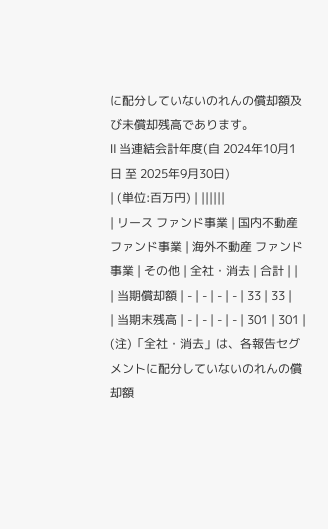に配分していないのれんの償却額及び未償却残高であります。
Ⅱ 当連結会計年度(自 2024年10月1日 至 2025年9月30日)
| (単位:百万円) | ||||||
| リース ファンド事業 | 国内不動産 ファンド事業 | 海外不動産 ファンド事業 | その他 | 全社・消去 | 合計 | |
| 当期償却額 | - | - | - | - | 33 | 33 |
| 当期末残高 | - | - | - | - | 301 | 301 |
(注)「全社・消去」は、各報告セグメントに配分していないのれんの償却額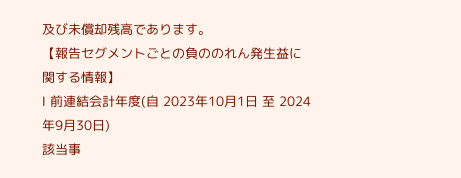及び未償却残高であります。
【報告セグメントごとの負ののれん発生益に関する情報】
Ⅰ 前連結会計年度(自 2023年10月1日 至 2024年9月30日)
該当事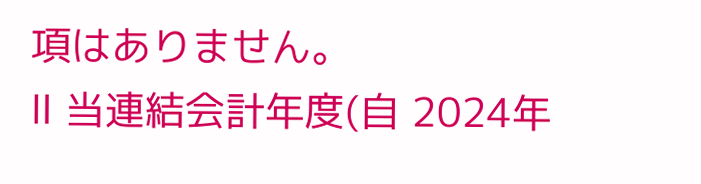項はありません。
Ⅱ 当連結会計年度(自 2024年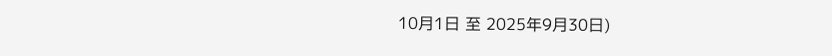10月1日 至 2025年9月30日)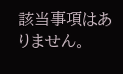該当事項はありません。